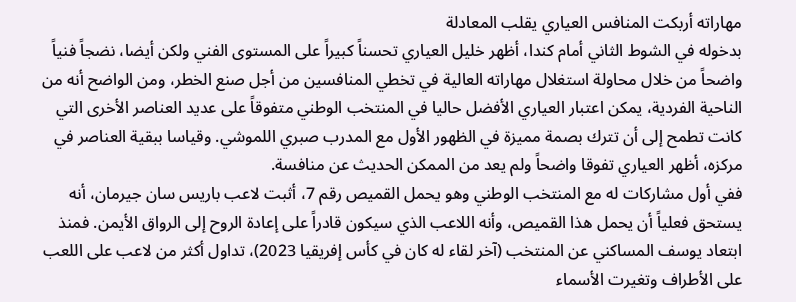مهاراته أربكت المنافس العياري يقلب المعادلة
بدخوله في الشوط الثاني أمام كندا، أظهر خليل العياري تحسناً كبيراً على المستوى الفني ولكن أيضا، نضجاً فنياً واضحاً من خلال محاولة استغلال مهاراته العالية في تخطي المنافسين من أجل صنع الخطر، ومن الواضح أنه من الناحية الفردية، يمكن اعتبار العياري الأفضل حاليا في المنتخب الوطني متفوقاً على عديد العناصر الأخرى التي كانت تطمح إلى أن تترك بصمة مميزة في الظهور الأول مع المدرب صبري اللموشي. وقياسا ببقية العناصر في مركزه، أظهر العياري تفوقا واضحاً ولم يعد من الممكن الحديث عن منافسة.
ففي أول مشاركات له مع المنتخب الوطني وهو يحمل القميص رقم 7، أثبت لاعب باريس سان جيرمان، أنه يستحق فعلياً أن يحمل هذا القميص، وأنه اللاعب الذي سيكون قادراً على إعادة الروح إلى الرواق الأيمن. فمنذ ابتعاد يوسف المساكني عن المنتخب (آخر لقاء له كان في كأس إفريقيا 2023)، تداول أكثر من لاعب على اللعب على الأطراف وتغيرت الأسماء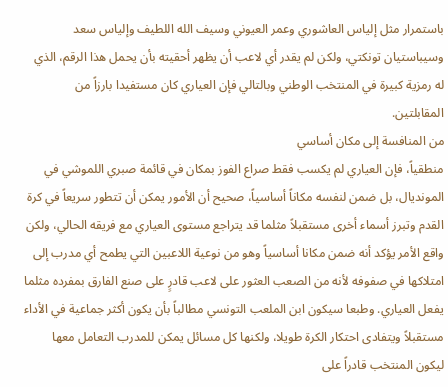باستمرار مثل إلياس العاشوري وعمر العيوني وسيف الله اللطيف وإلياس سعد وسيباستيان تونكتي، ولكن لم يقدر أي لاعب أن يظهر أحقيته بأن يحمل هذا الرقم، الذي له رمزية كبيرة في المنتخب الوطني وبالتالي فإن العياري كان مستفيدا بارزاً من المقابلتين.
من المنافسة إلى مكان أساسي
منطقياً، فإن العياري لم يكسب فقط صراع الفوز بمكان في قائمة صبري اللموشي في المونديال، بل ضمن لنفسه مكاناً أساسياً، صحيح أن الأمور يمكن أن تتطور سريعاً في كرة القدم وتبرز أسماء أخرى مستقبلاً مثلما قد يتراجع مستوى العياري مع فريقه الحالي، ولكن واقع الأمر يؤكد أنه ضمن مكانا أساسياً وهو من نوعية اللاعبين التي يطمح أي مدرب إلى امتلاكها في صفوفه لأنه من الصعب العثور على لاعب قادرٍ على صنع الفارق بمفرده مثلما يفعل العياري. وطبعا سيكون ابن الملعب التونسي مطالباً بأن يكون أكثر جماعية في الأداء مستقبلاً ويتفادى احتكار الكرة طويلا، ولكنها كل مسائل يمكن للمدرب التعامل معها ليكون المنتخب قادراً على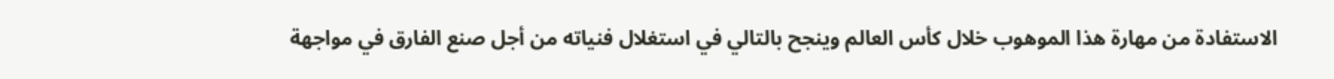الاستفادة من مهارة هذا الموهوب خلال كأس العالم وينجح بالتالي في استغلال فنياته من أجل صنع الفارق في مواجهة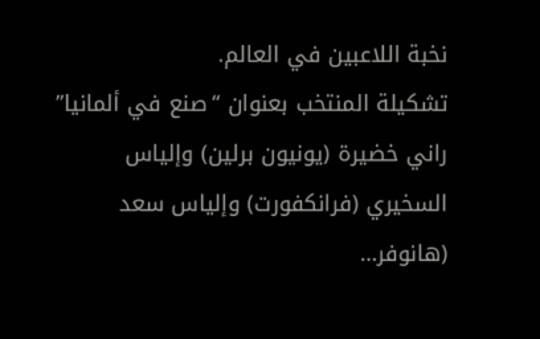نخبة اللاعبين في العالم.
تشكيلة المنتخب بعنوان “صنع في ألمانيا”
راني خضيرة (يونيون برلين) وإلياس السخيري (فرانكفورت) وإلياس سعد (هانوفر…